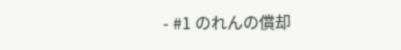- #1 のれんの償却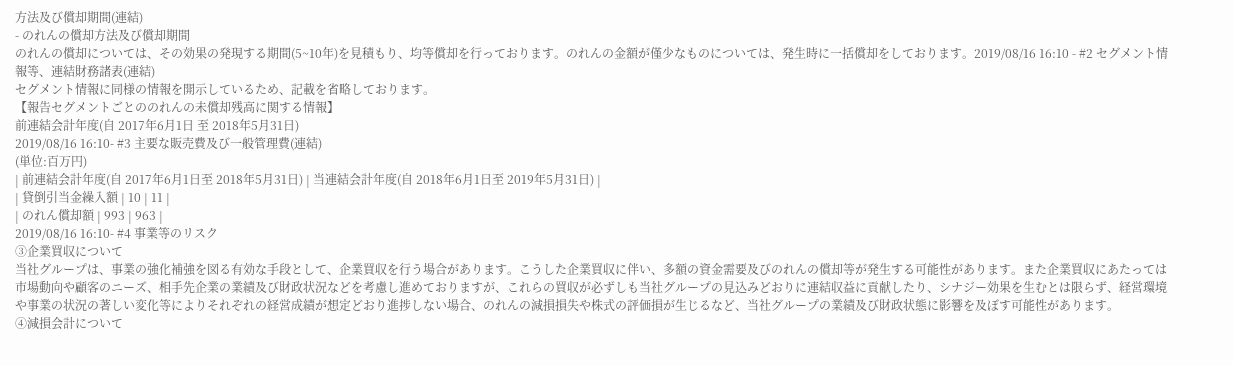方法及び償却期間(連結)
- のれんの償却方法及び償却期間
のれんの償却については、その効果の発現する期間(5~10年)を見積もり、均等償却を行っております。のれんの金額が僅少なものについては、発生時に一括償却をしております。2019/08/16 16:10 - #2 セグメント情報等、連結財務諸表(連結)
セグメント情報に同様の情報を開示しているため、記載を省略しております。
【報告セグメントごとののれんの未償却残高に関する情報】
前連結会計年度(自 2017年6月1日 至 2018年5月31日)
2019/08/16 16:10- #3 主要な販売費及び一般管理費(連結)
(単位:百万円)
| 前連結会計年度(自 2017年6月1日至 2018年5月31日) | 当連結会計年度(自 2018年6月1日至 2019年5月31日) |
| 貸倒引当金繰入額 | 10 | 11 |
| のれん償却額 | 993 | 963 |
2019/08/16 16:10- #4 事業等のリスク
③企業買収について
当社グループは、事業の強化補強を図る有効な手段として、企業買収を行う場合があります。こうした企業買収に伴い、多額の資金需要及びのれんの償却等が発生する可能性があります。また企業買収にあたっては市場動向や顧客のニーズ、相手先企業の業績及び財政状況などを考慮し進めておりますが、これらの買収が必ずしも当社グループの見込みどおりに連結収益に貢献したり、シナジー効果を生むとは限らず、経営環境や事業の状況の著しい変化等によりそれぞれの経営成績が想定どおり進捗しない場合、のれんの減損損失や株式の評価損が生じるなど、当社グループの業績及び財政状態に影響を及ぼす可能性があります。
④減損会計について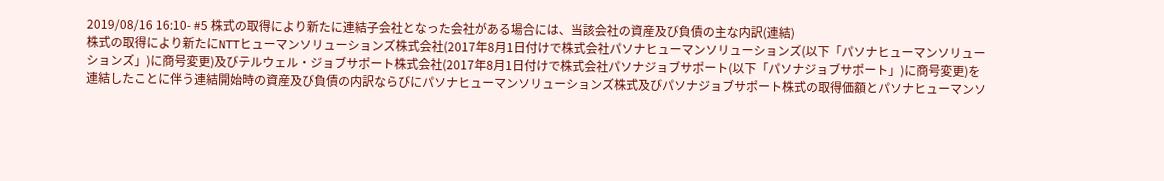2019/08/16 16:10- #5 株式の取得により新たに連結子会社となった会社がある場合には、当該会社の資産及び負債の主な内訳(連結)
株式の取得により新たにNTTヒューマンソリューションズ株式会社(2017年8月1日付けで株式会社パソナヒューマンソリューションズ(以下「パソナヒューマンソリューションズ」)に商号変更)及びテルウェル・ジョブサポート株式会社(2017年8月1日付けで株式会社パソナジョブサポート(以下「パソナジョブサポート」)に商号変更)を連結したことに伴う連結開始時の資産及び負債の内訳ならびにパソナヒューマンソリューションズ株式及びパソナジョブサポート株式の取得価額とパソナヒューマンソ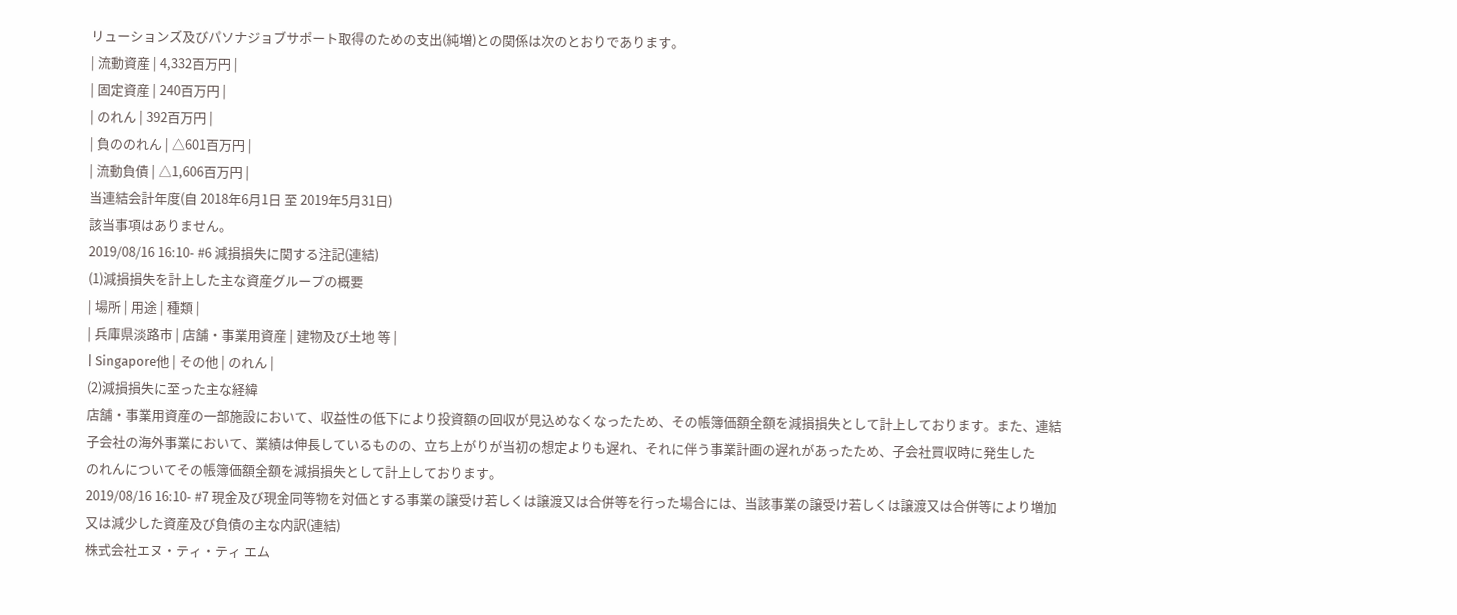リューションズ及びパソナジョブサポート取得のための支出(純増)との関係は次のとおりであります。
| 流動資産 | 4,332百万円 |
| 固定資産 | 240百万円 |
| のれん | 392百万円 |
| 負ののれん | △601百万円 |
| 流動負債 | △1,606百万円 |
当連結会計年度(自 2018年6月1日 至 2019年5月31日)
該当事項はありません。
2019/08/16 16:10- #6 減損損失に関する注記(連結)
(1)減損損失を計上した主な資産グループの概要
| 場所 | 用途 | 種類 |
| 兵庫県淡路市 | 店舗・事業用資産 | 建物及び土地 等 |
| Singapore他 | その他 | のれん |
(2)減損損失に至った主な経緯
店舗・事業用資産の一部施設において、収益性の低下により投資額の回収が見込めなくなったため、その帳簿価額全額を減損損失として計上しております。また、連結子会社の海外事業において、業績は伸長しているものの、立ち上がりが当初の想定よりも遅れ、それに伴う事業計画の遅れがあったため、子会社買収時に発生した
のれんについてその帳簿価額全額を減損損失として計上しております。
2019/08/16 16:10- #7 現金及び現金同等物を対価とする事業の譲受け若しくは譲渡又は合併等を行った場合には、当該事業の譲受け若しくは譲渡又は合併等により増加又は減少した資産及び負債の主な内訳(連結)
株式会社エヌ・ティ・ティ エム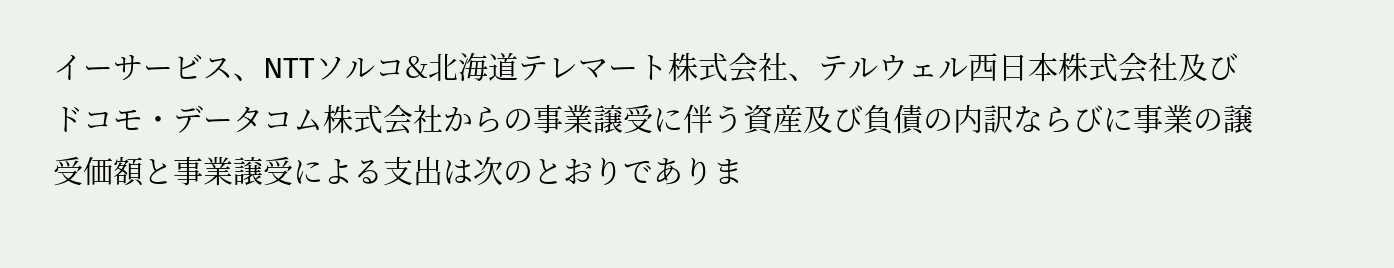イーサービス、NTTソルコ&北海道テレマート株式会社、テルウェル西日本株式会社及びドコモ・データコム株式会社からの事業譲受に伴う資産及び負債の内訳ならびに事業の譲受価額と事業譲受による支出は次のとおりでありま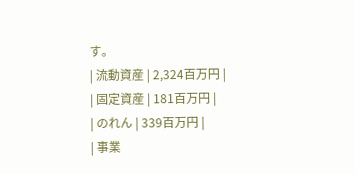す。
| 流動資産 | 2,324百万円 |
| 固定資産 | 181百万円 |
| のれん | 339百万円 |
| 事業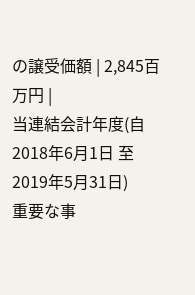の譲受価額 | 2,845百万円 |
当連結会計年度(自 2018年6月1日 至 2019年5月31日)
重要な事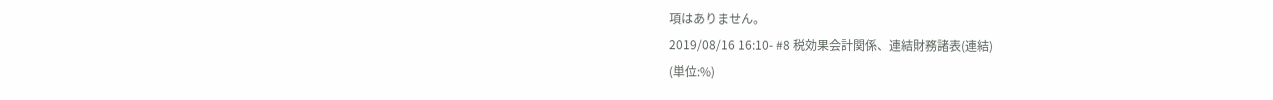項はありません。
2019/08/16 16:10- #8 税効果会計関係、連結財務諸表(連結)
(単位:%)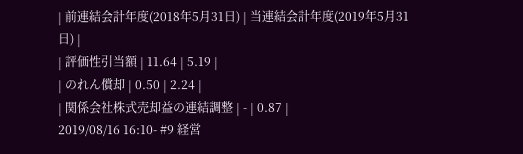| 前連結会計年度(2018年5月31日) | 当連結会計年度(2019年5月31日) |
| 評価性引当額 | 11.64 | 5.19 |
| のれん償却 | 0.50 | 2.24 |
| 関係会社株式売却益の連結調整 | - | 0.87 |
2019/08/16 16:10- #9 経営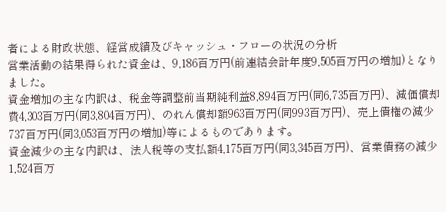者による財政状態、経営成績及びキャッシュ・フローの状況の分析
営業活動の結果得られた資金は、9,186百万円(前連結会計年度9,505百万円の増加)となりました。
資金増加の主な内訳は、税金等調整前当期純利益8,894百万円(同6,735百万円)、減価償却費4,303百万円(同3,804百万円)、のれん償却額963百万円(同993百万円)、売上債権の減少737百万円(同3,053百万円の増加)等によるものであります。
資金減少の主な内訳は、法人税等の支払額4,175百万円(同3,345百万円)、営業債務の減少1,524百万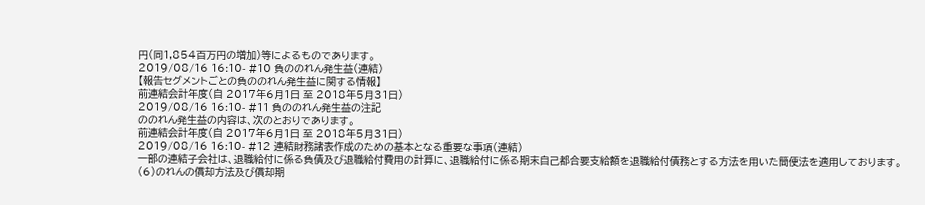円(同1,854百万円の増加)等によるものであります。
2019/08/16 16:10- #10 負ののれん発生益(連結)
【報告セグメントごとの負ののれん発生益に関する情報】
前連結会計年度(自 2017年6月1日 至 2018年5月31日)
2019/08/16 16:10- #11 負ののれん発生益の注記
ののれん発生益の内容は、次のとおりであります。
前連結会計年度(自 2017年6月1日 至 2018年5月31日)
2019/08/16 16:10- #12 連結財務諸表作成のための基本となる重要な事項(連結)
一部の連結子会社は、退職給付に係る負債及び退職給付費用の計算に、退職給付に係る期末自己都合要支給額を退職給付債務とする方法を用いた簡便法を適用しております。
(6)のれんの償却方法及び償却期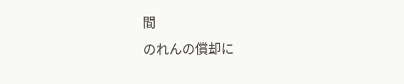間
のれんの償却に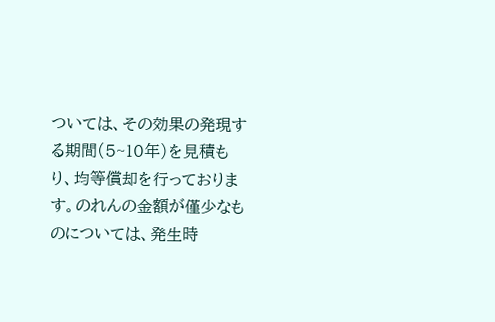ついては、その効果の発現する期間(5~10年)を見積もり、均等償却を行っております。のれんの金額が僅少なものについては、発生時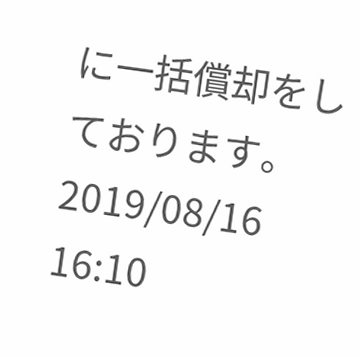に一括償却をしております。
2019/08/16 16:10